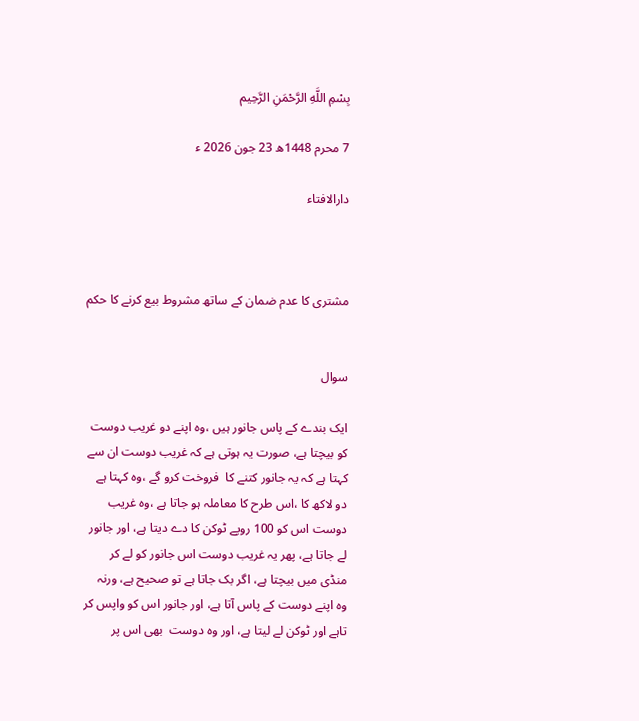بِسْمِ اللَّهِ الرَّحْمَنِ الرَّحِيم

7 محرم 1448ھ 23 جون 2026 ء

دارالافتاء



مشتری کا عدم ضمان کے ساتھ مشروط بیع کرنے کا حکم


سوال

ایک بندے کے پاس جانور ہیں ،وہ اپنے دو غریب دوست کو بیچتا ہے، صورت یہ ہوتی ہے کہ غریب دوست ان سے کہتا ہے کہ یہ جانور کتنے کا  فروخت کرو گے ،وہ کہتا ہے دو لاکھ کا ،اس طرح کا معاملہ ہو جاتا ہے ،وہ غریب دوست اس کو 100 روپے ٹوکن کا دے دیتا ہے، اور جانور لے جاتا ہے، پھر یہ غریب دوست اس جانور کو لے کر منڈی میں بیچتا ہے، اگر بک جاتا ہے تو صحیح ہے، ورنہ  وہ اپنے دوست کے پاس آتا ہے، اور جانور اس کو واپس کر تاہے اور ٹوکن لے لیتا ہے، اور وہ دوست  بھی اس پر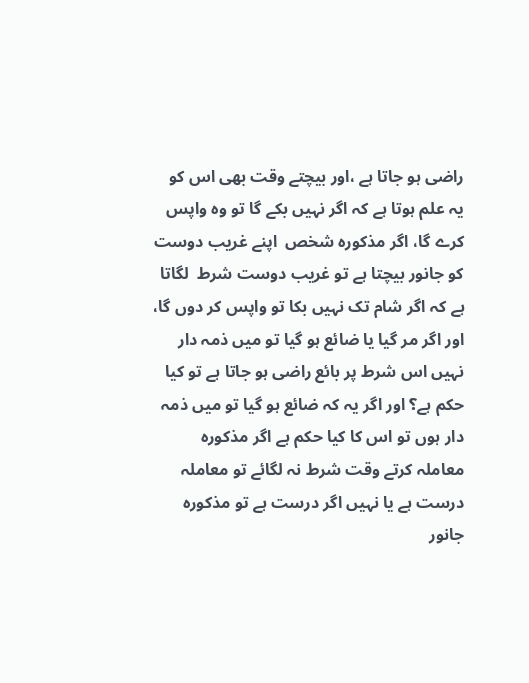راضی ہو جاتا ہے ،اور بیچتے وقت بھی اس کو یہ علم ہوتا ہے کہ اگر نہیں بکے گا تو وہ واپس کرے گا، اگر مذکورہ شخص  اپنے غریب دوست کو جانور بیچتا ہے تو غریب دوست شرط  لگاتا ہے کہ اگر شام تک نہیں بکا تو واپس کر دوں گا، اور اگر مر گیا یا ضائع ہو گیا تو میں ذمہ دار نہیں اس شرط پر بائع راضی ہو جاتا ہے تو کیا حکم ہے؟ اور اگر یہ کہ ضائع ہو گیا تو میں ذمہ دار ہوں تو اس کا کیا حکم ہے اگر مذکورہ معاملہ کرتے وقت شرط نہ لگائے تو معاملہ درست ہے یا نہیں اگر درست ہے تو مذکورہ جانور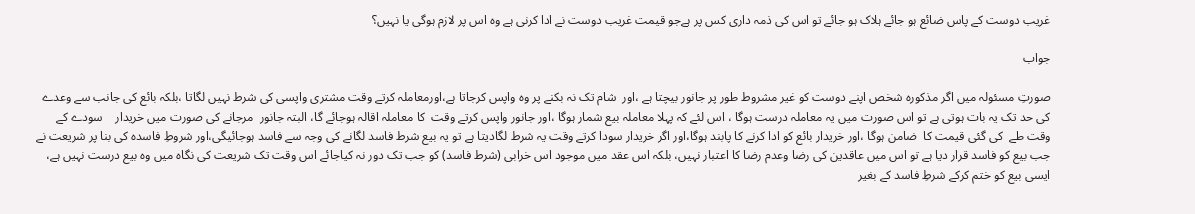غریب دوست کے پاس ضائع ہو جائے ہلاک ہو جائے تو اس کی ذمہ داری کس پر ہےجو قیمت غریب دوست نے ادا کرنی ہے وہ اس پر لازم ہوگی یا نہیں؟

جواب

صورتِ مسئولہ میں اگر مذکورہ شخص اپنے دوست کو غیر مشروط طور پر جانور بیچتا ہے ،اور  شام تک نہ بکنے پر وہ واپس کرجاتا ہے،اورمعاملہ کرتے وقت مشتری واپسی کی شرط نہیں لگاتا ،بلکہ بائع کی جانب سے وعدے کی حد تک یہ بات ہوتی ہے تو اس صورت میں یہ معاملہ درست ہوگا ، اس لئے کہ پہلا معاملہ بیع شمار ہوگا ،اور جانور واپس کرتے وقت  کا معاملہ اقالہ ہوجائے گا، البتہ جانور  مرجانے کی صورت میں خریدار    سودے کے وقت طے  کی گئی قیمت کا  ضامن ہوگا ،اور خریدار بائع کو ادا کرنے کا پابند ہوگا،اور اگر خریدار سودا کرتے وقت یہ شرط لگادیتا ہے تو یہ بیع شرط فاسد لگانے کی وجہ سے فاسد ہوجائیگی،اور شروطِ فاسدہ کی بنا پر شریعت نے جب بیع کو فاسد قرار دیا ہے تو اس میں عاقدین کی رضا وعدم رضا کا اعتبار نہیں، بلکہ اس عقد میں موجود اس خرابی (شرط فاسد) کو جب تک دور نہ کیاجائے اس وقت تک شریعت کی نگاہ میں وہ بیع درست نہیں ہے، ایسی بیع کو ختم کرکے شرطِ فاسد کے بغیر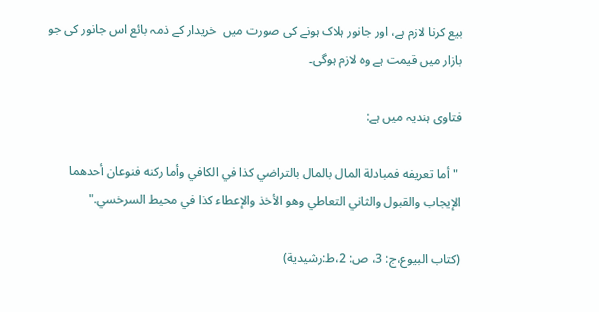بیع کرنا لازم ہے، اور جانور ہلاک ہونے کی صورت میں  خریدار کے ذمہ بائع اس جانور کی جو بازار میں قیمت ہے وہ لازم ہوگی۔

فتاوی ہندیہ میں ہے:

 "أما تعريفه فمبادلة المال بالمال بالتراضي كذا في الكافي وأما ركنه فنوعان أحدهما الإيجاب والقبول والثاني التعاطي وهو الأخذ والإعطاء كذا في محيط السرخسي."

(کتاب البیوع،ج: 3، ص: 2،ط:رشیدیة)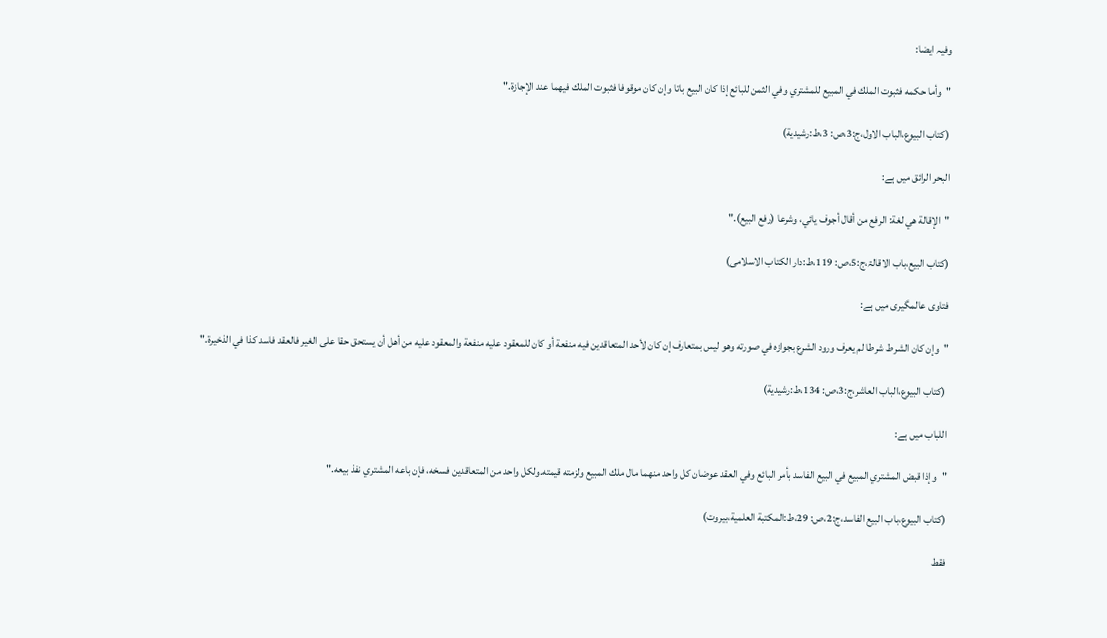وفیہ ایضا:

"وأما حكمه فثبوت الملك في المبيع للمشتري وفي الثمن للبائع إذا كان البيع باتا وإن كان موقوفا فثبوت الملك فيهما عند الإجازة."

 (کتاب البیوع،الباب الاول،ج:3،ص: 3،ط:رشیدیة)

البحر الرائق میں ہے:

"الإقالة هي لغة: الرفع من أقال أجوف يائي، وشرعا (رفع البيع)."

(کتاب البیع،باب الاقالۃ،ج:5،ص: 119،ط:دار الکتاب الاسلامی)

فتاوی عالمگیری میں ہے:

"وإن كان الشرط شرطا لم يعرف ورود الشرع بجوازه في صورته وهو ليس بمتعارف إن كان لأحد المتعاقدين فيه منفعة أو كان للمعقود عليه منفعة والمعقود عليه من أهل أن يستحق حقا على الغير فالعقد فاسد كذا في الذخيرة."

 (کتاب البیوع،الباب العاشر،ج:3،ص: 134،ط:رشیدیة)

اللباب میں ہے:

"وإذا قبض المشتري المبيع في البيع الفاسد بأمر البائع وفي العقد عوضان كل واحد منهما مال ملك المبيع ولزمته قيمته.ولكل واحد من المتعاقدين فسخه، فإن باعه المشتري نفذ بيعه."

(کتاب البیوع،باب البیع الفاسد،ج:2،ص: 29،ط:المکتبة العلمیة،بیروت)

فقط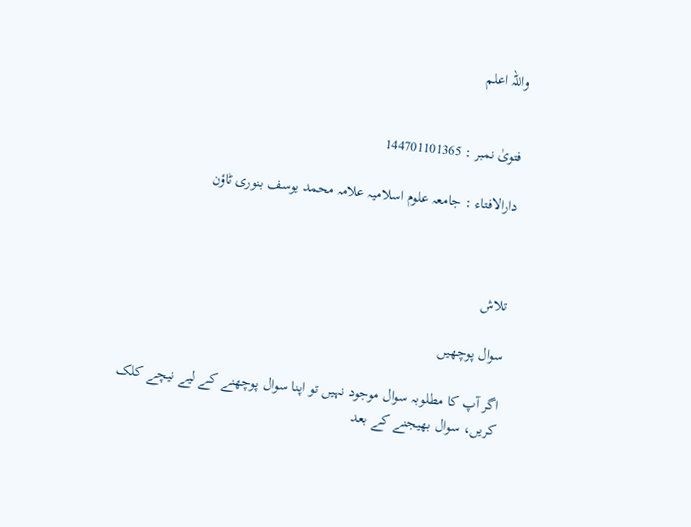واللہ اعلم


فتویٰ نمبر : 144701101365

دارالافتاء : جامعہ علوم اسلامیہ علامہ محمد یوسف بنوری ٹاؤن



تلاش

سوال پوچھیں

اگر آپ کا مطلوبہ سوال موجود نہیں تو اپنا سوال پوچھنے کے لیے نیچے کلک کریں، سوال بھیجنے کے بعد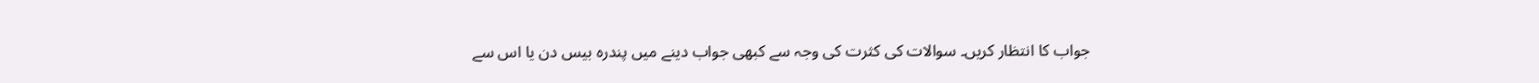جواب کا انتظار کریں۔ سوالات کی کثرت کی وجہ سے کبھی جواب دینے میں پندرہ بیس دن یا اس سے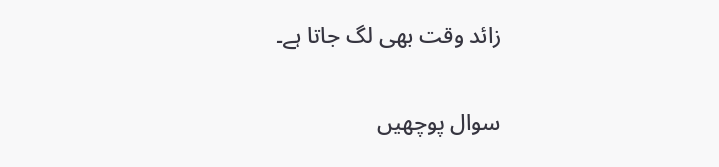زائد وقت بھی لگ جاتا ہے۔

سوال پوچھیں